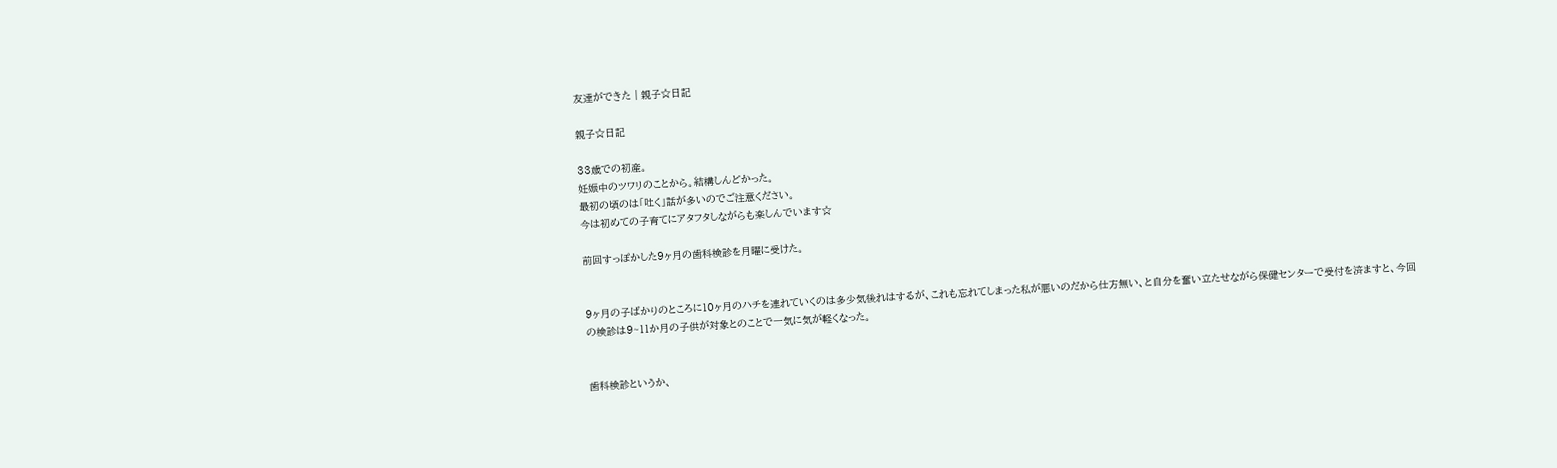友達ができた | 親子☆日記

親子☆日記

33歳での初産。
妊娠中のツワリのことから。結構しんどかった。
最初の頃のは「吐く」話が多いのでご注意ください。
今は初めての子育てにアタフタしながらも楽しんでいます☆

前回すっぽかした9ヶ月の歯科検診を月曜に受けた。


9ヶ月の子ばかりのところに10ヶ月のハチを連れていくのは多少気後れはするが、これも忘れてしまった私が悪いのだから仕方無い、と自分を奮い立たせながら保健センターで受付を済ますと、今回の検診は9~11か月の子供が対象とのことで一気に気が軽くなった。


歯科検診というか、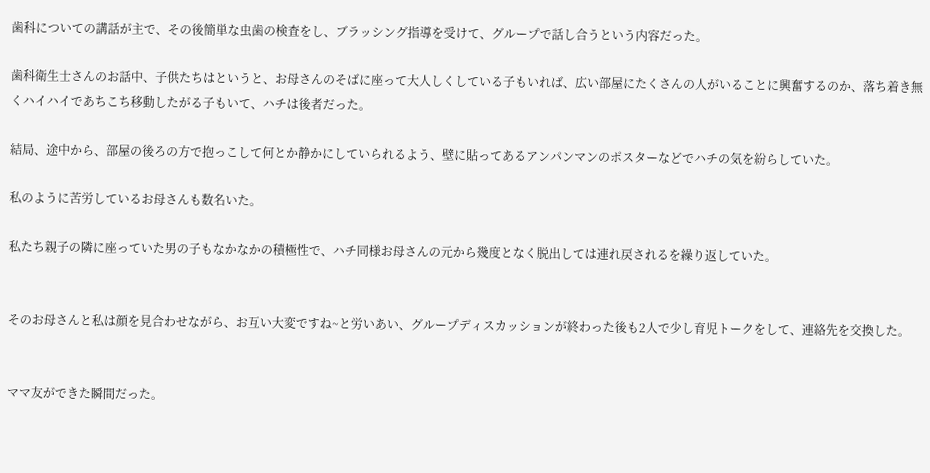歯科についての講話が主で、その後簡単な虫歯の検査をし、ブラッシング指導を受けて、グループで話し合うという内容だった。

歯科衛生士さんのお話中、子供たちはというと、お母さんのそばに座って大人しくしている子もいれば、広い部屋にたくさんの人がいることに興奮するのか、落ち着き無くハイハイであちこち移動したがる子もいて、ハチは後者だった。

結局、途中から、部屋の後ろの方で抱っこして何とか静かにしていられるよう、壁に貼ってあるアンパンマンのポスターなどでハチの気を紛らしていた。

私のように苦労しているお母さんも数名いた。

私たち親子の隣に座っていた男の子もなかなかの積極性で、ハチ同様お母さんの元から幾度となく脱出しては連れ戻されるを繰り返していた。


そのお母さんと私は顔を見合わせながら、お互い大変ですね~と労いあい、グループディスカッションが終わった後も2人で少し育児トークをして、連絡先を交換した。


ママ友ができた瞬間だった。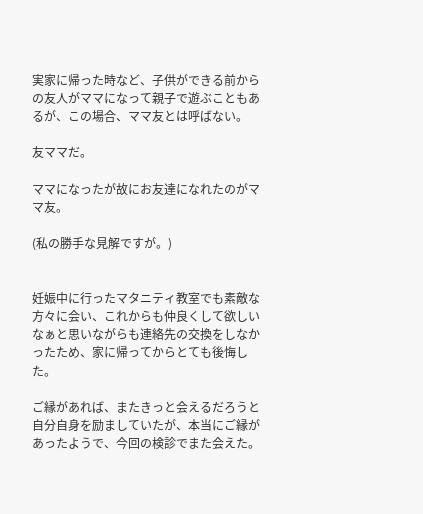実家に帰った時など、子供ができる前からの友人がママになって親子で遊ぶこともあるが、この場合、ママ友とは呼ばない。

友ママだ。

ママになったが故にお友達になれたのがママ友。

(私の勝手な見解ですが。)


妊娠中に行ったマタニティ教室でも素敵な方々に会い、これからも仲良くして欲しいなぁと思いながらも連絡先の交換をしなかったため、家に帰ってからとても後悔した。

ご縁があれば、またきっと会えるだろうと自分自身を励ましていたが、本当にご縁があったようで、今回の検診でまた会えた。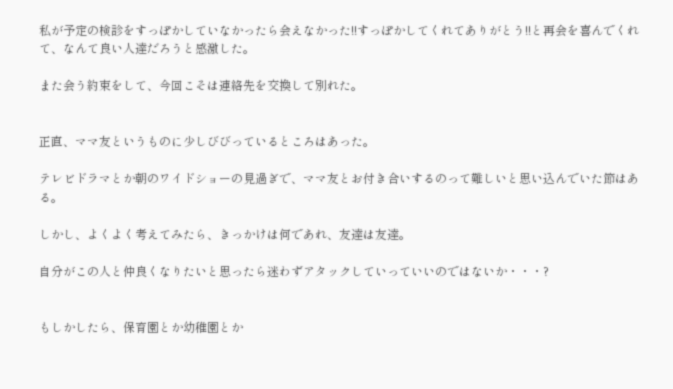私が予定の検診をすっぽかしていなかったら会えなかった!!すっぽかしてくれてありがとう!!と再会を喜んでくれて、なんて良い人達だろうと感激した。

また会う約束をして、今回こそは連絡先を交換して別れた。


正直、ママ友というものに少しびびっているところはあった。

テレビドラマとか朝のワイドショーの見過ぎで、ママ友とお付き合いするのって難しいと思い込んでいた節はある。

しかし、よくよく考えてみたら、きっかけは何であれ、友達は友達。

自分がこの人と仲良くなりたいと思ったら迷わずアタックしていっていいのではないか・・・?


もしかしたら、保育園とか幼稚園とか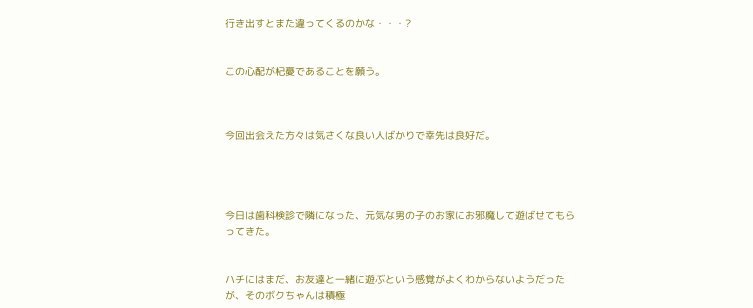行き出すとまた違ってくるのかな・・・?


この心配が杞憂であることを願う。



今回出会えた方々は気さくな良い人ばかりで幸先は良好だ。




今日は歯科検診で隣になった、元気な男の子のお家にお邪魔して遊ばせてもらってきた。


ハチにはまだ、お友達と一緒に遊ぶという感覚がよくわからないようだったが、そのボクちゃんは積極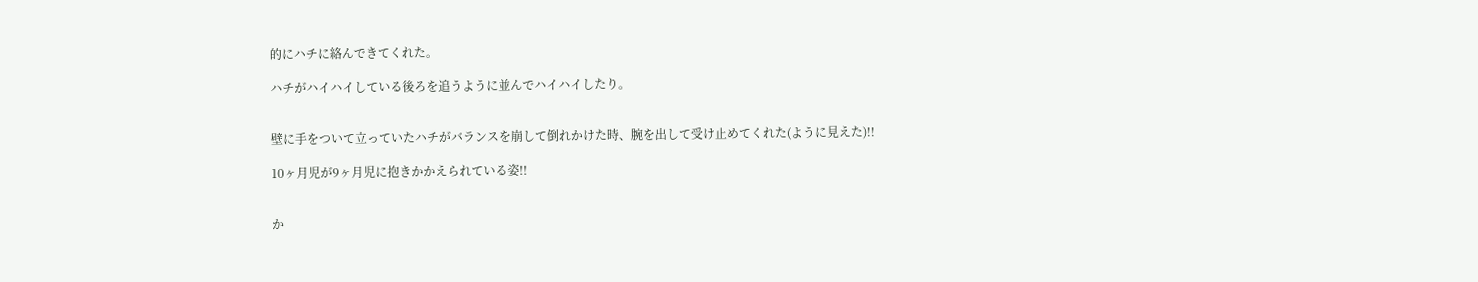的にハチに絡んできてくれた。

ハチがハイハイしている後ろを追うように並んでハイハイしたり。


壁に手をついて立っていたハチがバランスを崩して倒れかけた時、腕を出して受け止めてくれた(ように見えた)!!

10ヶ月児が9ヶ月児に抱きかかえられている姿!!


か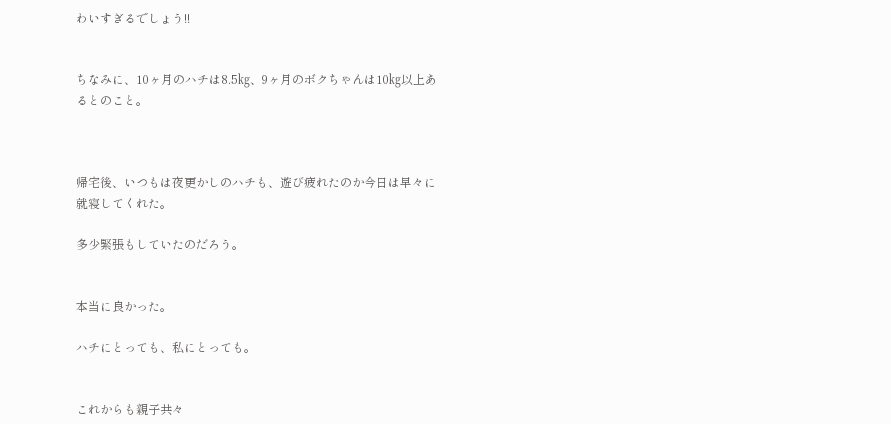わいすぎるでしょう!!


ちなみに、10ヶ月のハチは8.5㎏、9ヶ月のボクちゃんは10㎏以上あるとのこと。



帰宅後、いつもは夜更かしのハチも、遊び疲れたのか今日は早々に就寝してくれた。

多少緊張もしていたのだろう。


本当に良かった。

ハチにとっても、私にとっても。


これからも親子共々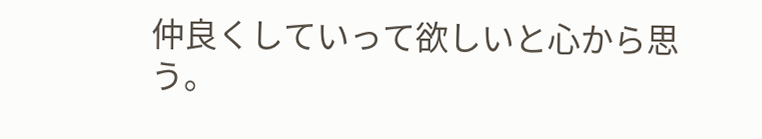仲良くしていって欲しいと心から思う。